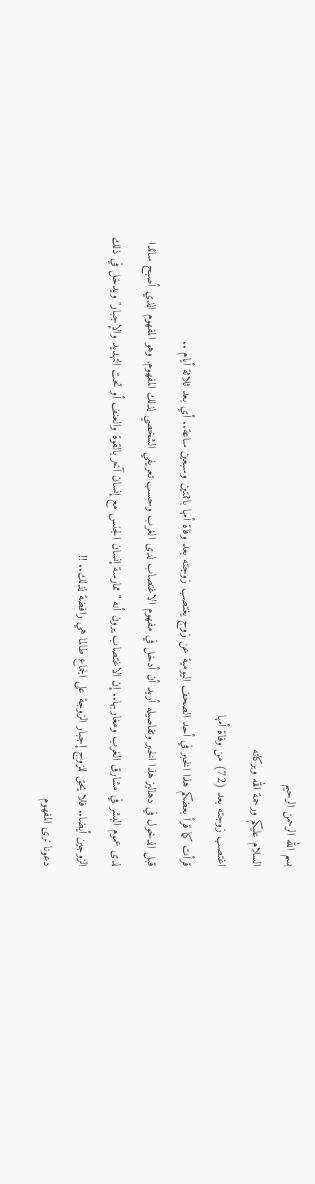بسم الله الرحمن الرحيم
السلام عليكم ورحمة الله وبركاته
اغتصب زوجته بعد (72) من وفاة أمها
قرأت كما قرأ بعضكم هذا الخبر في أحد الصحف اليومية عن زوج يغتصب زوجته بعد وفاة أمها باثنتين وسبعين ساعة.. أي بعد ثلاثة أيام ..
قبل الدخول في دهاليز هذا الخبر وتفاصيله أريد أن أدخل في مفهوم الاغتصاب لدى الغرب وحسب تعريفي الشخصي لذلك المفهوم, وهو المفهوم الذي أصبح سائدا لدى عموم البشر في مشارق الغرب ومغاربها.. إن الاغتصاب يرون أنه "ممارسة إنسان الجنس مع إنسان آخر بالقوة والعنف أو تحت التهديد والإجبار" ويدخل في ذلك الزوجين أيضا.. فلا يحق للزوج إجبار الزوجة على الجماع طالما هي رافضة لذلك.. !!
دعونا نرى المفهوم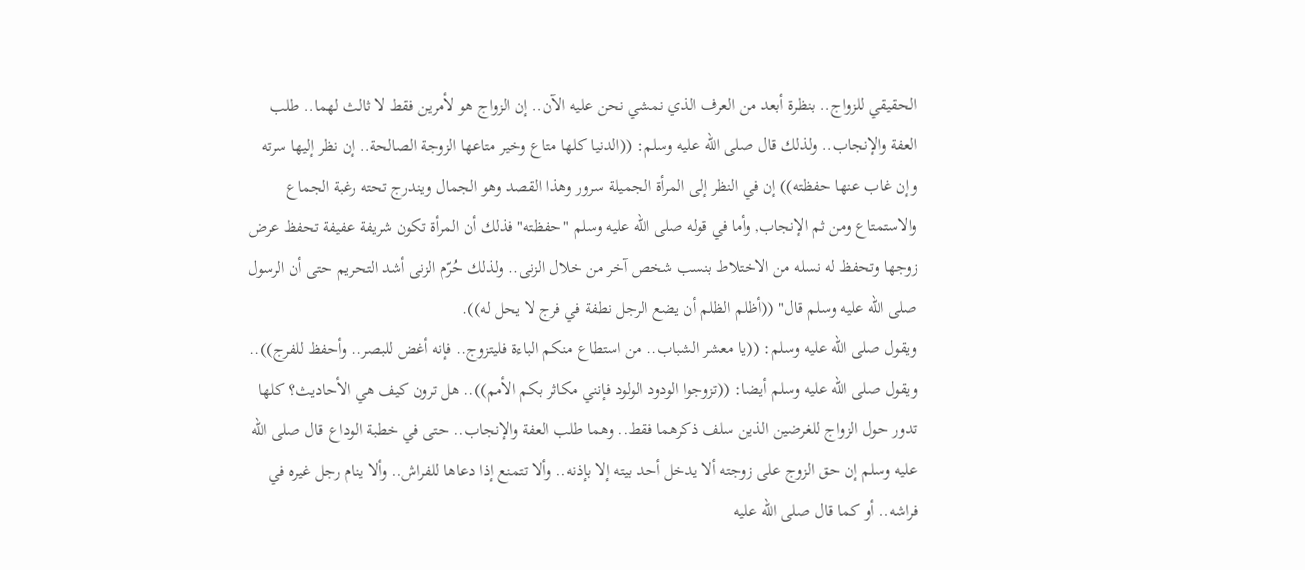الحقيقي للزواج.. بنظرة أبعد من العرف الذي نمشي نحن عليه الآن.. إن الزواج هو لأمرين فقط لا ثالث لهما.. طلب العفة والإنجاب.. ولذلك قال صلى الله عليه وسلم: ((الدنيا كلها متاع وخير متاعها الزوجة الصالحة.. إن نظر إليها سرته وإن غاب عنها حفظته)) إن في النظر إلى المرأة الجميلة سرور وهذا القصد وهو الجمال ويندرج تحته رغبة الجماع والاستمتاع ومن ثم الإنجاب, وأما في قوله صلى الله عليه وسلم "حفظته" فذلك أن المرأة تكون شريفة عفيفة تحفظ عرض زوجها وتحفظ له نسله من الاختلاط بنسب شخص آخر من خلال الزنى.. ولذلك حُرّم الزنى أشد التحريم حتى أن الرسول صلى الله عليه وسلم قال" ((أظلم الظلم أن يضع الرجل نطفة في فرج لا يحل له)).
ويقول صلى الله عليه وسلم: ((يا معشر الشباب.. من استطاع منكم الباءة فليتزوج.. فإنه أغض للبصر.. وأحفظ للفرج)).. ويقول صلى الله عليه وسلم أيضا: ((تزوجوا الودود الولود فإنني مكاثر بكم الأمم)).. هل ترون كيف هي الأحاديث؟ كلها تدور حول الزواج للغرضين الذين سلف ذكرهما فقط.. وهما طلب العفة والإنجاب.. حتى في خطبة الوداع قال صلى الله عليه وسلم إن حق الزوج على زوجته ألا يدخل أحد بيته إلا بإذنه.. وألا تتمنع إذا دعاها للفراش.. وألا ينام رجل غيره في فراشه.. أو كما قال صلى الله عليه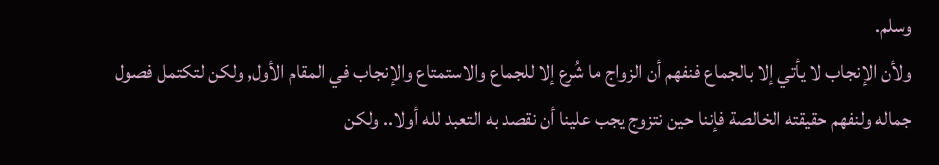وسلم.
ولأن الإنجاب لا يأتي إلا بالجماع فنفهم أن الزواج ما شُرع إلا للجماع والاستمتاع والإنجاب في المقام الأول, ولكن لتكتمل فصول جماله ولنفهم حقيقته الخالصة فإننا حين نتزوج يجب علينا أن نقصد به التعبد لله أولا.. ولكن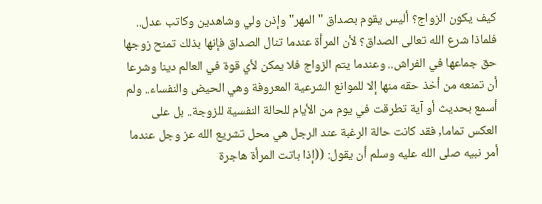كيف يكون الزواج؟ أليس يقوم بصداق "المهر" وإذن ولي وشاهدين وكاتب عدل.. فلماذا شرع الله تعالى الصداق؟ لأن المرأة عندما تنال الصداق فإنها بذلك تمنح زوجها حق جماعها في الفراش.. وعندما يتم الزواج فلا يمكن لأي قوة في العالم دينا وشرعا أن تمنعه من أخذ حقه منها إلا للموانع الشرعية المعروفة وهي الحيض والنفساء.. ولم أسمع بحديث أو آية تطرقت في يوم من الأيام للحالة النفسية للزوجة.. بل على العكس تماما, فقد كانت حالة الرغبة عند الرجل هي محل تشريع الله عز وجل عندما أمر نبيه صلى الله عليه وسلم أن يقول: ((إذا باتت المرأة هاجرة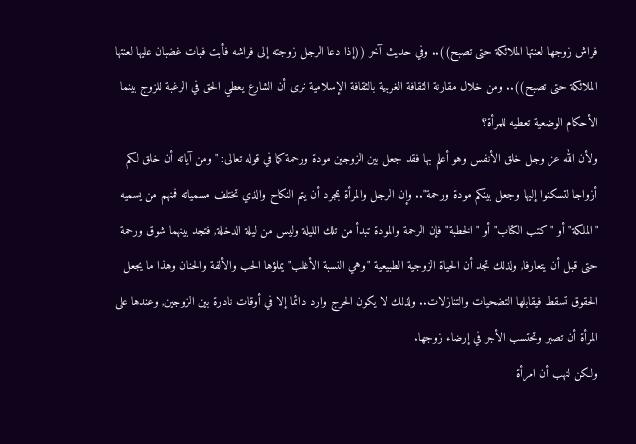فراش زوجها لعنتها الملائكة حتى تصبح)).. وفي حديث آخر ((إذا دعا الرجل زوجته إلى فراشه فأبت فبات غضبان عليها لعنتها الملائكة حتى تصبح)).. ومن خلال مقارنة الثقافة الغربية بالثقافة الإسلامية نرى أن الشارع يعطي الحق في الرغبة للزوج بينما الأحكام الوضعية تعطيه للمرأة؟
ولأن الله عز وجل خلق الأنفس وهو أعلم بها فقد جعل بين الزوجين مودة ورحمة كما في قوله تعالى: "ومن آياته أن خلق لكم أزواجا لتسكنوا إليها وجعل بينكم مودة ورحمة".. وإن الرجل والمرأة بمجرد أن يتم النكاح والذي تختلف مسمياته فمنهم من يسميه "الملكة" أو "كتب الكتاب" أو "الخطبة" فإن الرحمة والمودة تبدأ من تلك الليلة وليس من ليلة الدخلة, فتجد بينهما شوق ورحمة حتى قبل أن يتعارفا, ولذلك تجد أن الحياة الزوجية الطبيعية "وهي النسبة الأغلب" يملؤها الحب والألفة والحنان وهذا ما يجعل الحقوق تسقط فيقابلها التضحيات والتنازلات.. ولذلك لا يكون الحرج وارد دائما إلا في أوقات نادرة بين الزوجين, وعندها على المرأة أن تصبر وتحتسب الأجر في إرضاء زوجها.
ولكن لنهب أن امرأة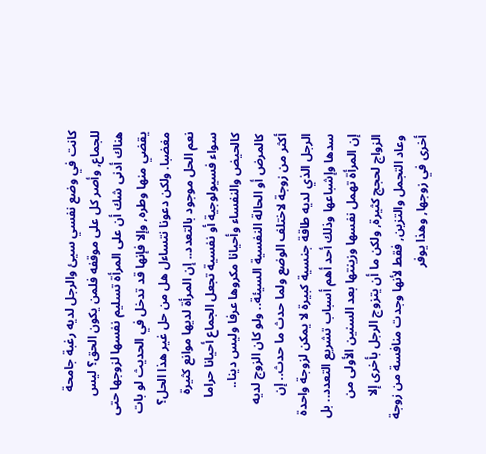كانت في وضع نفسي سيئ والرجل لديه رغبة جامحة للجماع, وأصر كل على موقفه فلمن يكون الحق؟ ليس هناك أدنى شك أن على المرأة تسليم نفسها لزوجها حتى يقضي منها وطره, وإلا فإنها قد تدخل في الحديث لو بات مغضبا. ولكن دعونا نتساءل هل من حل غير هذا الحل؟ نعم الحل موجود بالتعدد.. إن المرأة لديها موانع كثيرة سواء فسيولوجية أو نفسية تجعل الجماع أحيانا حراما كالحيض والنفساء وأحيانا مكروها عرفا وليس دينا.. كالمرض أو الحالة النفسية السيئة.. ولو كان الزوج لديه أكثر من زوجة لاختلف الوضع ولما حدث ما حدث.. إن الرجل الذي لديه طاقة جنسية كبيرة لا يمكن لزوجة واحدة سدها وإشباعها وذلك أحد أهم أسباب تشريع التعدد.. بل إن المرأة تهمل نفسها وزينتها بعد السنين الأولى من الزواج لحجج كثيرة, ولكن ما أن يتزوج الرجل بأخرى إلا وعاد التجمل والتزين, فقط لأنها وجدت منافسة من زوجة أخرى في زوجها, وهذا يوفر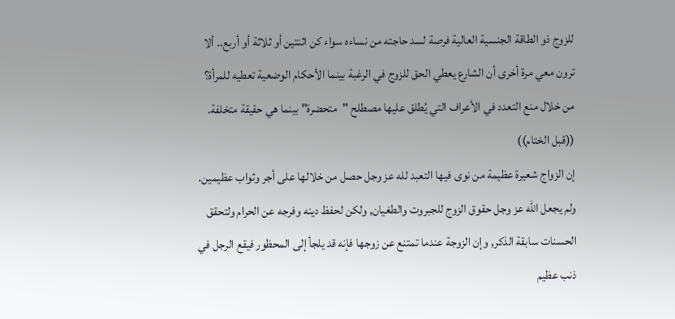للزوج ذو الطاقة الجنسية العالية فرصة لسد حاجته من نساءه سواء كن اثنتين أو ثلاثة أو أربع.. ألا ترون معي مرة أخرى أن الشارع يعطي الحق للزوج في الرغبة بينما الأحكام الوضعية تعطيه للمرأة؟ من خلال منع التعدد في الأعراف التي يُطلق عليها مصطلح "متحضرة" بينما هي حقيقة متخلفة.
((قبل الختام))
إن الزواج شعيرة عظيمة من نوى فيها التعبد لله عز وجل حصل من خلالها على أجر وثواب عظيمين. ولم يجعل الله عز وجل حقوق الزوج للجبروت والطغيان, ولكن لحفظ دينه وفرجه عن الحرام ولتحقق الحسنات سابقة الذكر, وإن الزوجة عندما تمتنع عن زوجها فإنه قد يلجأ إلى المحظور فيقع الرجل في ذنب عظيم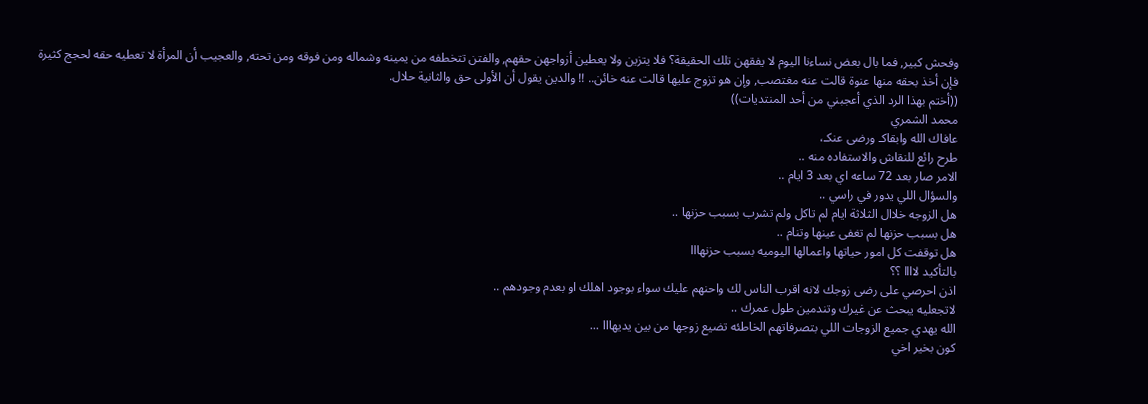وفحش كبير, فما بال بعض نساءنا اليوم لا يفقهن تلك الحقيقة؟ فلا يتزين ولا يعطين أزواجهن حقهم, والفتن تتخطفه من يمينه وشماله ومن فوقه ومن تحته, والعجيب أن المرأة لا تعطيه حقه لحجج كثيرة فإن أخذ بحقه منها عنوة قالت عنه مغتصب, وإن هو تزوج عليها قالت عنه خائن.. !! والدين يقول أن الأولى حق والثانية حلال.
((أختم بهذا الرد الذي أعجبني من أحد المنتديات))
محمد الشمري
عافاك الله وابقاكـ ورضى عنكـ،
طرح رائع للنقاش والاستفاده منه ..
الامر صار بعد 72 ساعه اي بعد 3 ايام ..
والسؤال اللي يدور في راسي ..
هل الزوجه خلاال الثلاثة ايام لم تاكل ولم تشرب بسبب حزنها ..
هل بسبب حزنها لم تغفى عينها وتنام ..
هل توقفت كل امور حياتها واعمالها اليوميه بسبب حزنهااا
بالتأكيد لاااا ؟؟
اذن احرصي على رضى زوجك لانه اقرب الناس لك واحنهم عليك سواء بوجود اهلك او بعدم وجودهم ..
لاتجعليه يبحث عن غيرك وتندمين طول عمرك ..
الله يهدي جميع الزوجات اللي بتصرفاتهم الخاطئه تضيع زوجها من بين يديهااا ...
كون بخير اخي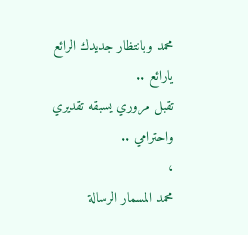محمد وبانتظار جديدك الرائع يارائع ..
تقبل مروري يسبقه تقديري واحترامي ..
،
محمد المسمار الرسالة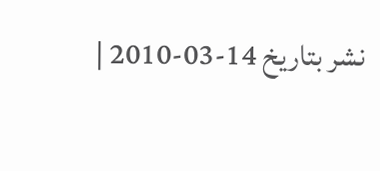نشر بتاريخ 14-03-2010 |